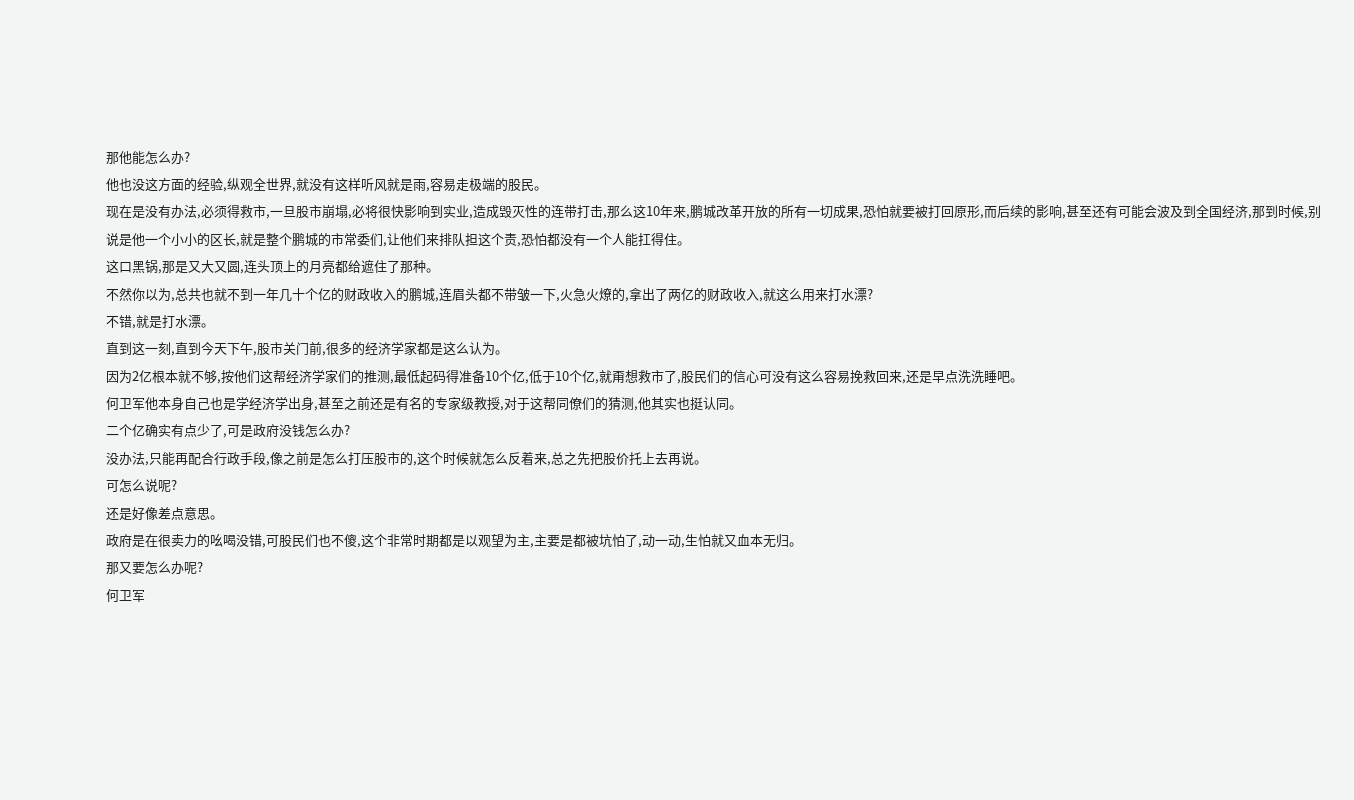那他能怎么办?
他也没这方面的经验,纵观全世界,就没有这样听风就是雨,容易走极端的股民。
现在是没有办法,必须得救市,一旦股市崩塌,必将很快影响到实业,造成毁灭性的连带打击,那么这10年来,鹏城改革开放的所有一切成果,恐怕就要被打回原形,而后续的影响,甚至还有可能会波及到全国经济,那到时候,别说是他一个小小的区长,就是整个鹏城的市常委们,让他们来排队担这个责,恐怕都没有一个人能扛得住。
这口黑锅,那是又大又圆,连头顶上的月亮都给遮住了那种。
不然你以为,总共也就不到一年几十个亿的财政收入的鹏城,连眉头都不带皱一下,火急火燎的,拿出了两亿的财政收入,就这么用来打水漂?
不错,就是打水漂。
直到这一刻,直到今天下午,股市关门前,很多的经济学家都是这么认为。
因为2亿根本就不够,按他们这帮经济学家们的推测,最低起码得准备10个亿,低于10个亿,就甭想救市了,股民们的信心可没有这么容易挽救回来,还是早点洗洗睡吧。
何卫军他本身自己也是学经济学出身,甚至之前还是有名的专家级教授,对于这帮同僚们的猜测,他其实也挺认同。
二个亿确实有点少了,可是政府没钱怎么办?
没办法,只能再配合行政手段,像之前是怎么打压股市的,这个时候就怎么反着来,总之先把股价托上去再说。
可怎么说呢?
还是好像差点意思。
政府是在很卖力的吆喝没错,可股民们也不傻,这个非常时期都是以观望为主,主要是都被坑怕了,动一动,生怕就又血本无归。
那又要怎么办呢?
何卫军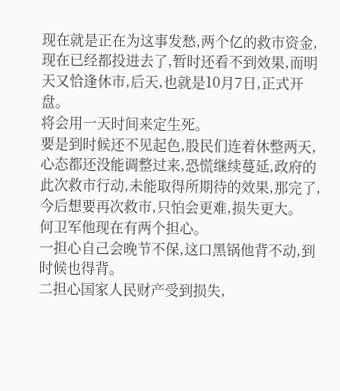现在就是正在为这事发愁,两个亿的救市资金,现在已经都投进去了,暂时还看不到效果,而明天又恰逢休市,后天,也就是10月7日,正式开盘。
将会用一天时间来定生死。
要是到时候还不见起色,股民们连着休整两天,心态都还没能调整过来,恐慌继续蔓延,政府的此次救市行动,未能取得所期待的效果,那完了,今后想要再次救市,只怕会更难,损失更大。
何卫军他现在有两个担心。
一担心自己会晚节不保,这口黑锅他背不动,到时候也得背。
二担心国家人民财产受到损失,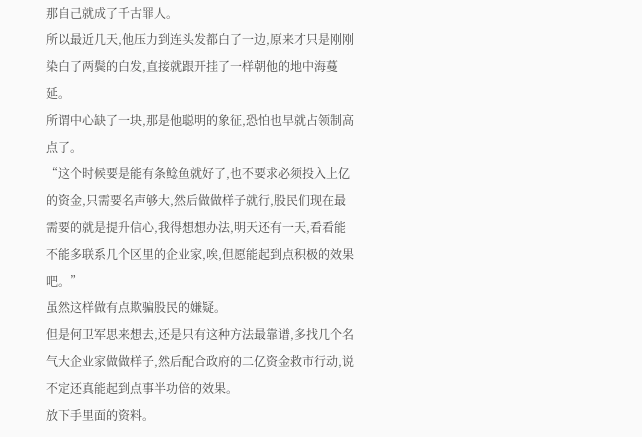那自己就成了千古罪人。
所以最近几天,他压力到连头发都白了一边,原来才只是刚刚染白了两鬓的白发,直接就跟开挂了一样朝他的地中海蔓延。
所谓中心缺了一块,那是他聪明的象征,恐怕也早就占领制高点了。
“这个时候要是能有条鲶鱼就好了,也不要求必须投入上亿的资金,只需要名声够大,然后做做样子就行,股民们现在最需要的就是提升信心,我得想想办法,明天还有一天,看看能不能多联系几个区里的企业家,唉,但愿能起到点积极的效果吧。”
虽然这样做有点欺骗股民的嫌疑。
但是何卫军思来想去,还是只有这种方法最靠谱,多找几个名气大企业家做做样子,然后配合政府的二亿资金救市行动,说不定还真能起到点事半功倍的效果。
放下手里面的资料。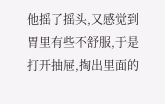他摇了摇头,又感觉到胃里有些不舒服,于是打开抽屉,掏出里面的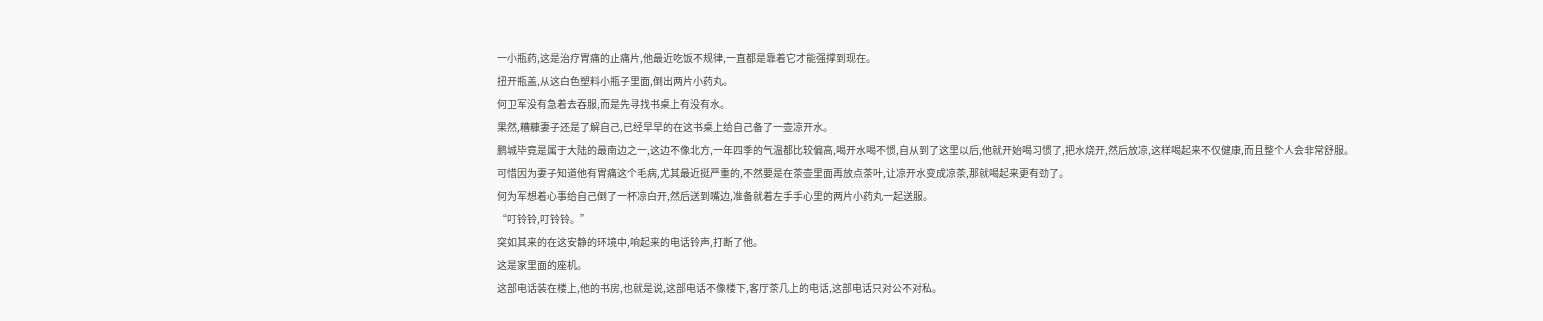一小瓶药,这是治疗胃痛的止痛片,他最近吃饭不规律,一直都是靠着它才能强撑到现在。
扭开瓶盖,从这白色塑料小瓶子里面,倒出两片小药丸。
何卫军没有急着去吞服,而是先寻找书桌上有没有水。
果然,糟糠妻子还是了解自己,已经早早的在这书桌上给自己备了一壶凉开水。
鹏城毕竟是属于大陆的最南边之一,这边不像北方,一年四季的气温都比较偏高,喝开水喝不惯,自从到了这里以后,他就开始喝习惯了,把水烧开,然后放凉,这样喝起来不仅健康,而且整个人会非常舒服。
可惜因为妻子知道他有胃痛这个毛病,尤其最近挺严重的,不然要是在茶壶里面再放点茶叶,让凉开水变成凉茶,那就喝起来更有劲了。
何为军想着心事给自己倒了一杯凉白开,然后送到嘴边,准备就着左手手心里的两片小药丸一起送服。
“叮铃铃,叮铃铃。”
突如其来的在这安静的环境中,响起来的电话铃声,打断了他。
这是家里面的座机。
这部电话装在楼上,他的书房,也就是说,这部电话不像楼下,客厅茶几上的电话,这部电话只对公不对私。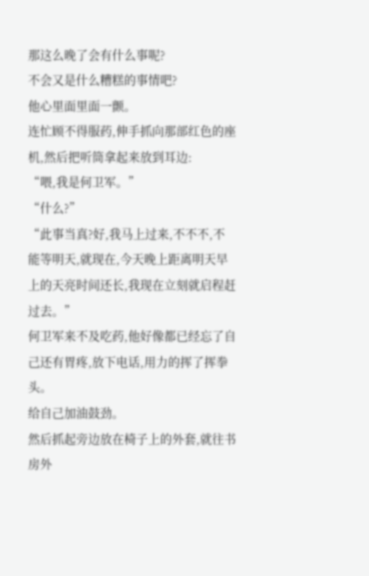那这么晚了会有什么事呢?
不会又是什么糟糕的事情吧?
他心里面里面一颤。
连忙顾不得服药,伸手抓向那部红色的座机,然后把听筒拿起来放到耳边:
“喂,我是何卫军。”
“什么?”
“此事当真?好,我马上过来,不不不,不能等明天,就现在,今天晚上距离明天早上的天亮时间还长,我现在立刻就启程赶过去。”
何卫军来不及吃药,他好像都已经忘了自己还有胃疼,放下电话,用力的挥了挥拳头。
给自己加油鼓劲。
然后抓起旁边放在椅子上的外套,就往书房外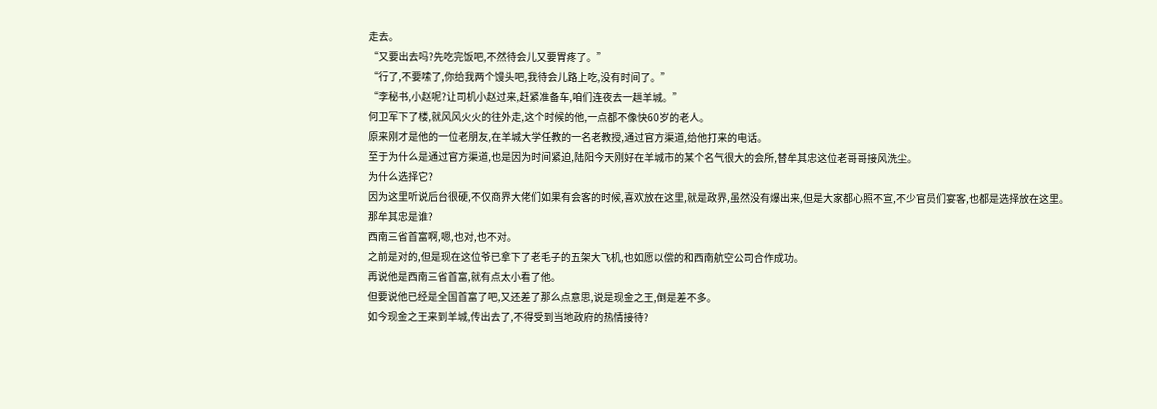走去。
“又要出去吗?先吃完饭吧,不然待会儿又要胃疼了。”
“行了,不要嗦了,你给我两个馒头吧,我待会儿路上吃,没有时间了。”
“李秘书,小赵呢?让司机小赵过来,赶紧准备车,咱们连夜去一趟羊城。”
何卫军下了楼,就风风火火的往外走,这个时候的他,一点都不像快60岁的老人。
原来刚才是他的一位老朋友,在羊城大学任教的一名老教授,通过官方渠道,给他打来的电话。
至于为什么是通过官方渠道,也是因为时间紧迫,陆阳今天刚好在羊城市的某个名气很大的会所,替牟其忠这位老哥哥接风洗尘。
为什么选择它?
因为这里听说后台很硬,不仅商界大佬们如果有会客的时候,喜欢放在这里,就是政界,虽然没有爆出来,但是大家都心照不宣,不少官员们宴客,也都是选择放在这里。
那牟其忠是谁?
西南三省首富啊,嗯,也对,也不对。
之前是对的,但是现在这位爷已拿下了老毛子的五架大飞机,也如愿以偿的和西南航空公司合作成功。
再说他是西南三省首富,就有点太小看了他。
但要说他已经是全国首富了吧,又还差了那么点意思,说是现金之王,倒是差不多。
如今现金之王来到羊城,传出去了,不得受到当地政府的热情接待?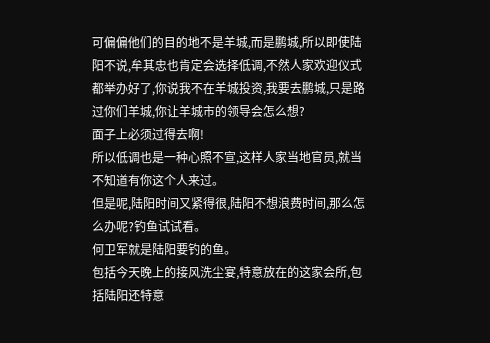可偏偏他们的目的地不是羊城,而是鹏城,所以即使陆阳不说,牟其忠也肯定会选择低调,不然人家欢迎仪式都举办好了,你说我不在羊城投资,我要去鹏城,只是路过你们羊城,你让羊城市的领导会怎么想?
面子上必须过得去啊!
所以低调也是一种心照不宣,这样人家当地官员,就当不知道有你这个人来过。
但是呢,陆阳时间又紧得很,陆阳不想浪费时间,那么怎么办呢?钓鱼试试看。
何卫军就是陆阳要钓的鱼。
包括今天晚上的接风洗尘宴,特意放在的这家会所,包括陆阳还特意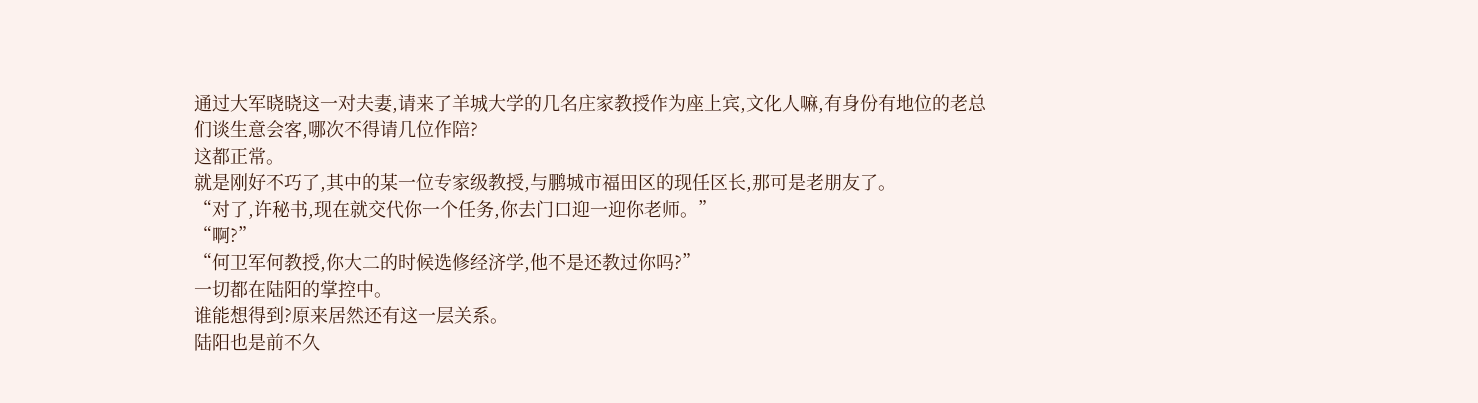通过大军晓晓这一对夫妻,请来了羊城大学的几名庄家教授作为座上宾,文化人嘛,有身份有地位的老总们谈生意会客,哪次不得请几位作陪?
这都正常。
就是刚好不巧了,其中的某一位专家级教授,与鹏城市福田区的现任区长,那可是老朋友了。
“对了,许秘书,现在就交代你一个任务,你去门口迎一迎你老师。”
“啊?”
“何卫军何教授,你大二的时候选修经济学,他不是还教过你吗?”
一切都在陆阳的掌控中。
谁能想得到?原来居然还有这一层关系。
陆阳也是前不久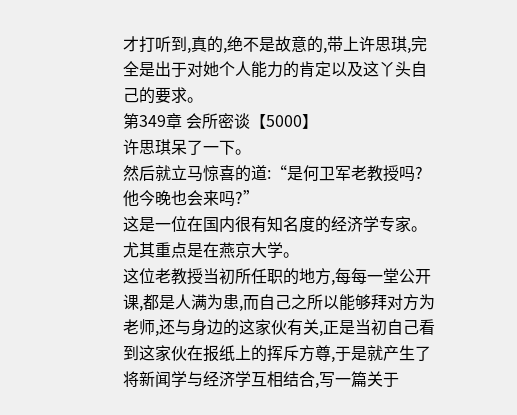才打听到,真的,绝不是故意的,带上许思琪,完全是出于对她个人能力的肯定以及这丫头自己的要求。
第349章 会所密谈【5000】
许思琪呆了一下。
然后就立马惊喜的道:“是何卫军老教授吗?他今晚也会来吗?”
这是一位在国内很有知名度的经济学专家。
尤其重点是在燕京大学。
这位老教授当初所任职的地方,每每一堂公开课,都是人满为患,而自己之所以能够拜对方为老师,还与身边的这家伙有关,正是当初自己看到这家伙在报纸上的挥斥方尊,于是就产生了将新闻学与经济学互相结合,写一篇关于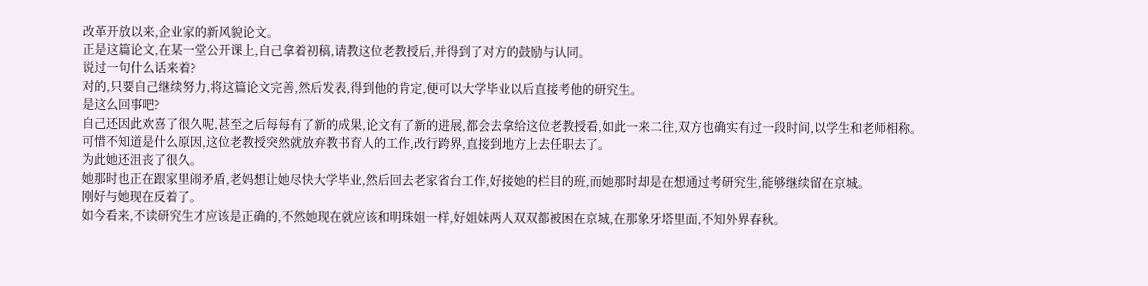改革开放以来,企业家的新风貌论文。
正是这篇论文,在某一堂公开课上,自己拿着初稿,请教这位老教授后,并得到了对方的鼓励与认同。
说过一句什么话来着?
对的,只要自己继续努力,将这篇论文完善,然后发表,得到他的肯定,便可以大学毕业以后直接考他的研究生。
是这么回事吧?
自己还因此欢喜了很久呢,甚至之后每每有了新的成果,论文有了新的进展,都会去拿给这位老教授看,如此一来二往,双方也确实有过一段时间,以学生和老师相称。
可惜不知道是什么原因,这位老教授突然就放弃教书育人的工作,改行跨界,直接到地方上去任职去了。
为此她还沮丧了很久。
她那时也正在跟家里闹矛盾,老妈想让她尽快大学毕业,然后回去老家省台工作,好接她的栏目的班,而她那时却是在想通过考研究生,能够继续留在京城。
刚好与她现在反着了。
如今看来,不读研究生才应该是正确的,不然她现在就应该和明珠姐一样,好姐妹两人双双都被困在京城,在那象牙塔里面,不知外界春秋。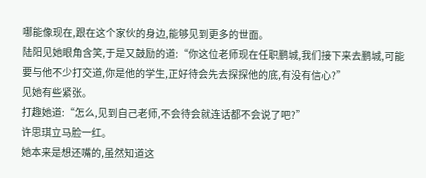哪能像现在,跟在这个家伙的身边,能够见到更多的世面。
陆阳见她眼角含笑,于是又鼓励的道:“你这位老师现在任职鹏城,我们接下来去鹏城,可能要与他不少打交道,你是他的学生,正好待会先去探探他的底,有没有信心?”
见她有些紧张。
打趣她道:“怎么,见到自己老师,不会待会就连话都不会说了吧?”
许思琪立马脸一红。
她本来是想还嘴的,虽然知道这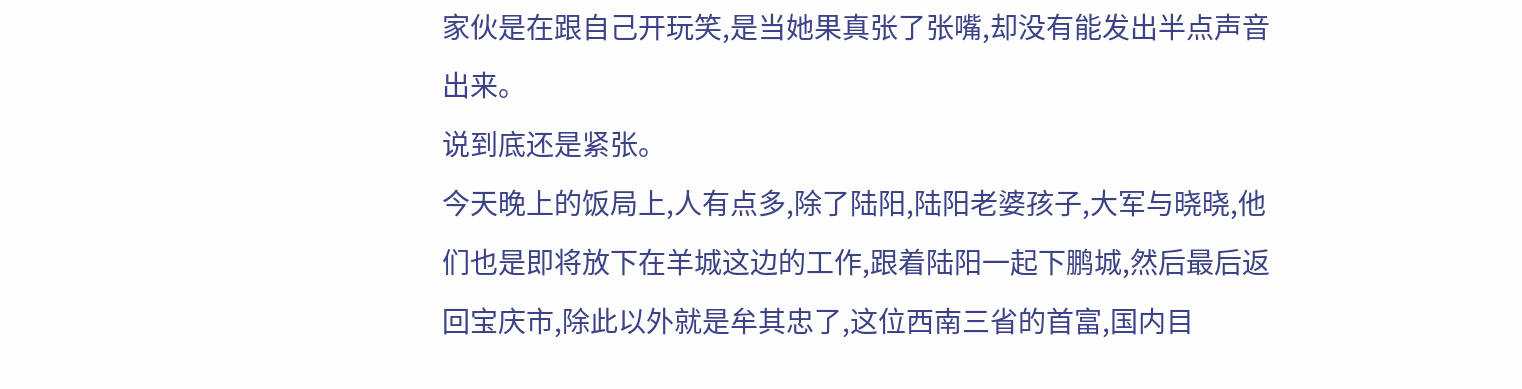家伙是在跟自己开玩笑,是当她果真张了张嘴,却没有能发出半点声音出来。
说到底还是紧张。
今天晚上的饭局上,人有点多,除了陆阳,陆阳老婆孩子,大军与晓晓,他们也是即将放下在羊城这边的工作,跟着陆阳一起下鹏城,然后最后返回宝庆市,除此以外就是牟其忠了,这位西南三省的首富,国内目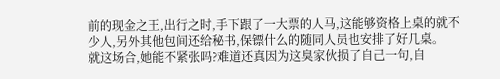前的现金之王,出行之时,手下跟了一大票的人马,这能够资格上桌的就不少人,另外其他包间还给秘书,保镖什么的随同人员也安排了好几桌。
就这场合,她能不紧张吗?难道还真因为这臭家伙损了自己一句,自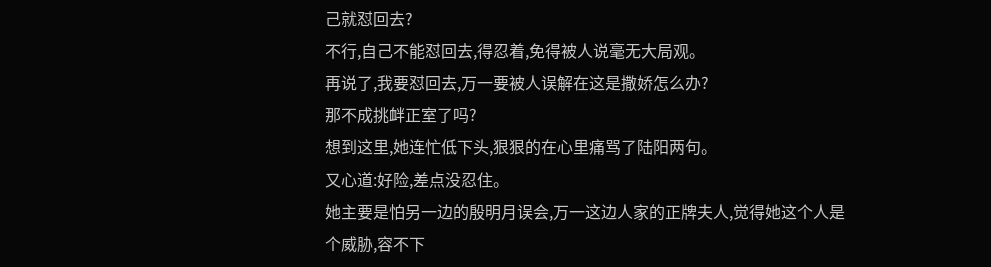己就怼回去?
不行,自己不能怼回去,得忍着,免得被人说毫无大局观。
再说了,我要怼回去,万一要被人误解在这是撒娇怎么办?
那不成挑衅正室了吗?
想到这里,她连忙低下头,狠狠的在心里痛骂了陆阳两句。
又心道:好险,差点没忍住。
她主要是怕另一边的殷明月误会,万一这边人家的正牌夫人,觉得她这个人是个威胁,容不下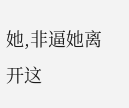她,非逼她离开这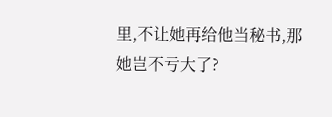里,不让她再给他当秘书,那她岂不亏大了?